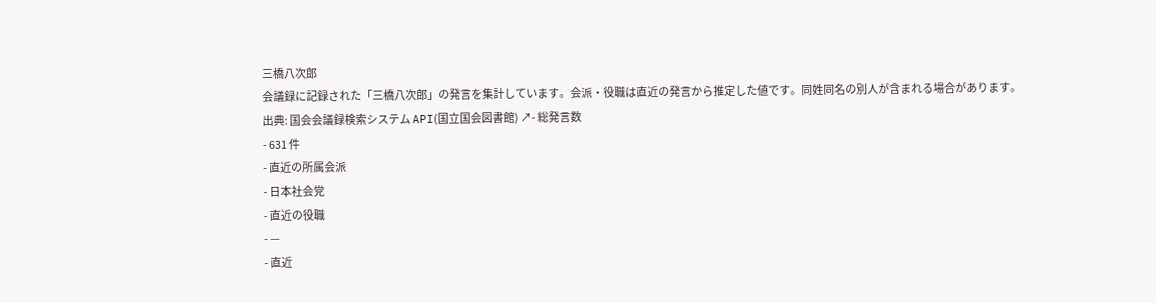三橋八次郎
会議録に記録された「三橋八次郎」の発言を集計しています。会派・役職は直近の発言から推定した値です。同姓同名の別人が含まれる場合があります。
出典: 国会会議録検索システム API(国立国会図書館) ↗- 総発言数
- 631 件
- 直近の所属会派
- 日本社会党
- 直近の役職
- —
- 直近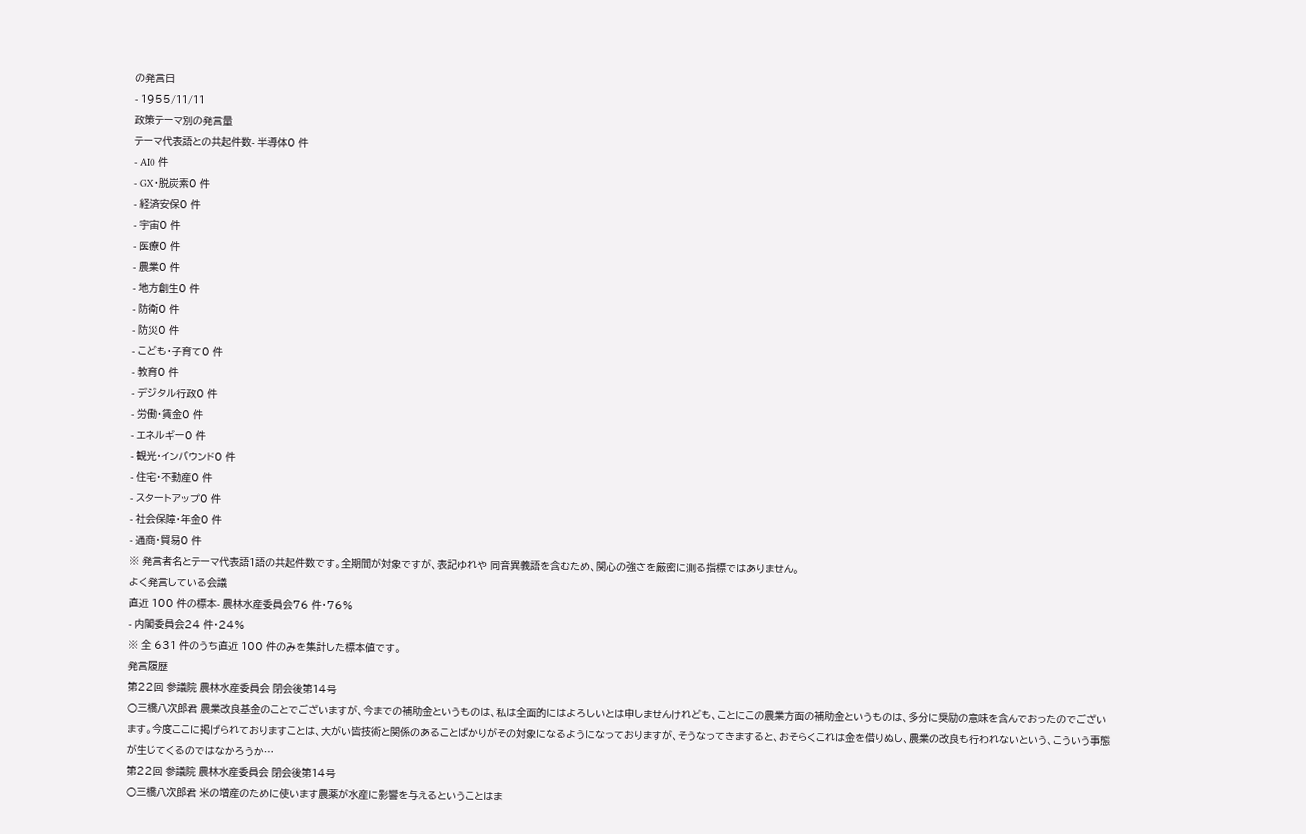の発言日
- 1955/11/11
政策テーマ別の発言量
テーマ代表語との共起件数- 半導体0 件
- AI0 件
- GX・脱炭素0 件
- 経済安保0 件
- 宇宙0 件
- 医療0 件
- 農業0 件
- 地方創生0 件
- 防衛0 件
- 防災0 件
- こども・子育て0 件
- 教育0 件
- デジタル行政0 件
- 労働・賃金0 件
- エネルギー0 件
- 観光・インバウンド0 件
- 住宅・不動産0 件
- スタートアップ0 件
- 社会保障・年金0 件
- 通商・貿易0 件
※ 発言者名とテーマ代表語1語の共起件数です。全期間が対象ですが、表記ゆれや 同音異義語を含むため、関心の強さを厳密に測る指標ではありません。
よく発言している会議
直近 100 件の標本- 農林水産委員会76 件・76%
- 内閣委員会24 件・24%
※ 全 631 件のうち直近 100 件のみを集計した標本値です。
発言履歴
第22回 参議院 農林水産委員会 閉会後第14号
○三橋八次郎君 農業改良基金のことでございますが、今までの補助金というものは、私は全面的にはよろしいとは申しませんけれども、ことにこの農業方面の補助金というものは、多分に奨励の意味を含んでおったのでございます。今度ここに掲げられておりますことは、大がい皆技術と関係のあることばかりがその対象になるようになっておりますが、そうなってきますると、おそらくこれは金を借りぬし、農業の改良も行われないという、こういう事態が生じてくるのではなかろうか…
第22回 参議院 農林水産委員会 閉会後第14号
○三橋八次郎君 米の増産のために使います農薬が水産に影響を与えるということはま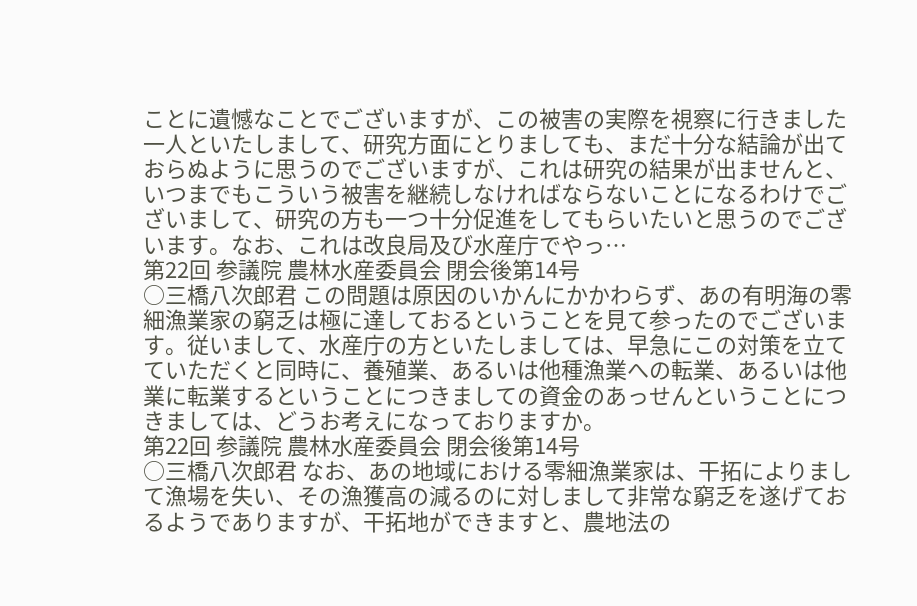ことに遺憾なことでございますが、この被害の実際を視察に行きました一人といたしまして、研究方面にとりましても、まだ十分な結論が出ておらぬように思うのでございますが、これは研究の結果が出ませんと、いつまでもこういう被害を継続しなければならないことになるわけでございまして、研究の方も一つ十分促進をしてもらいたいと思うのでございます。なお、これは改良局及び水産庁でやっ…
第22回 参議院 農林水産委員会 閉会後第14号
○三橋八次郎君 この問題は原因のいかんにかかわらず、あの有明海の零細漁業家の窮乏は極に達しておるということを見て参ったのでございます。従いまして、水産庁の方といたしましては、早急にこの対策を立てていただくと同時に、養殖業、あるいは他種漁業への転業、あるいは他業に転業するということにつきましての資金のあっせんということにつきましては、どうお考えになっておりますか。
第22回 参議院 農林水産委員会 閉会後第14号
○三橋八次郎君 なお、あの地域における零細漁業家は、干拓によりまして漁場を失い、その漁獲高の減るのに対しまして非常な窮乏を遂げておるようでありますが、干拓地ができますと、農地法の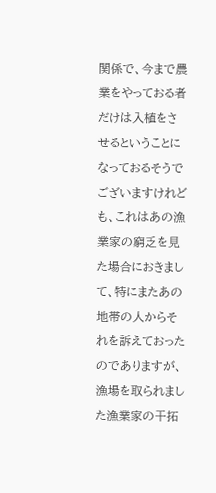関係で、今まで農業をやっておる者だけは入植をさせるということになっておるそうでございますけれども、これはあの漁業家の窮乏を見た場合におきまして、特にまたあの地帯の人からそれを訴えておったのでありますが、漁場を取られました漁業家の干拓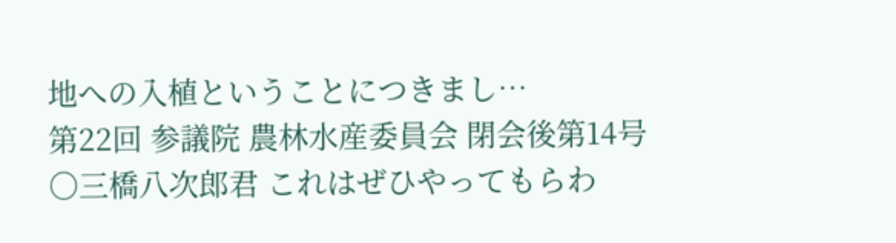地への入植ということにつきまし…
第22回 参議院 農林水産委員会 閉会後第14号
○三橋八次郎君 これはぜひやってもらわ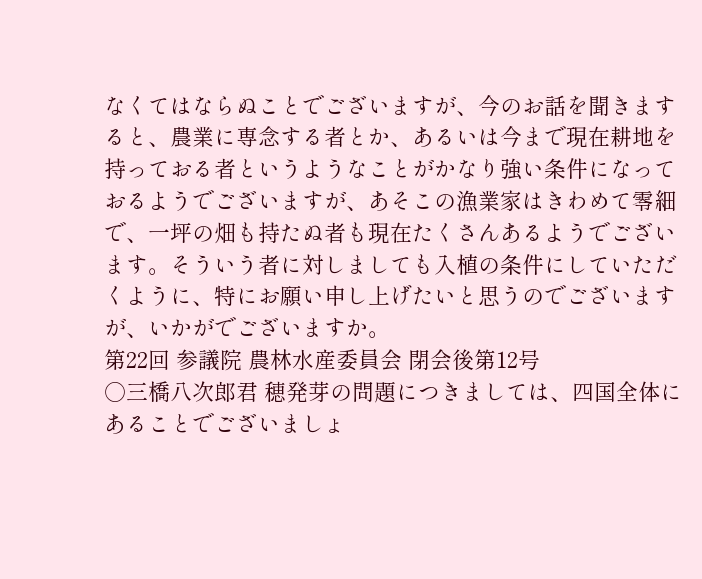なくてはならぬことでございますが、今のお話を聞きますると、農業に専念する者とか、あるいは今まで現在耕地を持っておる者というようなことがかなり強い条件になっておるようでございますが、あそこの漁業家はきわめて零細で、一坪の畑も持たぬ者も現在たくさんあるようでございます。そういう者に対しましても入植の条件にしていただくように、特にお願い申し上げたいと思うのでございますが、いかがでございますか。
第22回 参議院 農林水産委員会 閉会後第12号
○三橋八次郎君 穂発芽の問題につきましては、四国全体にあることでございましょ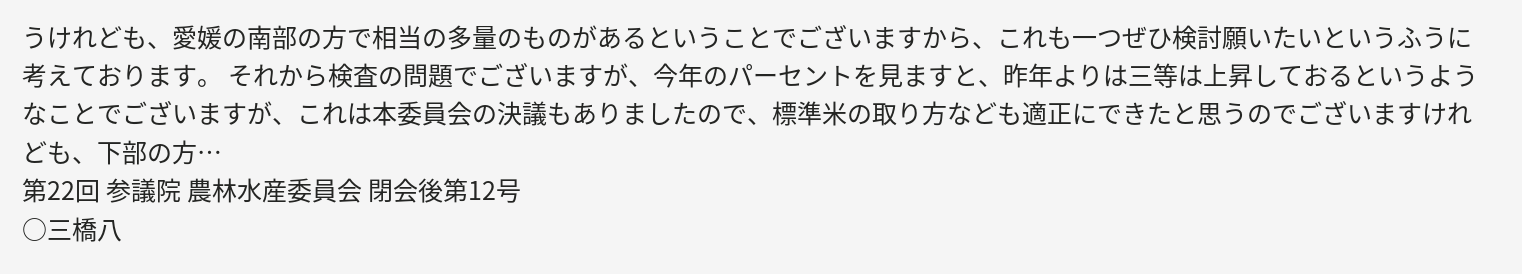うけれども、愛媛の南部の方で相当の多量のものがあるということでございますから、これも一つぜひ検討願いたいというふうに考えております。 それから検査の問題でございますが、今年のパーセントを見ますと、昨年よりは三等は上昇しておるというようなことでございますが、これは本委員会の決議もありましたので、標準米の取り方なども適正にできたと思うのでございますけれども、下部の方…
第22回 参議院 農林水産委員会 閉会後第12号
○三橋八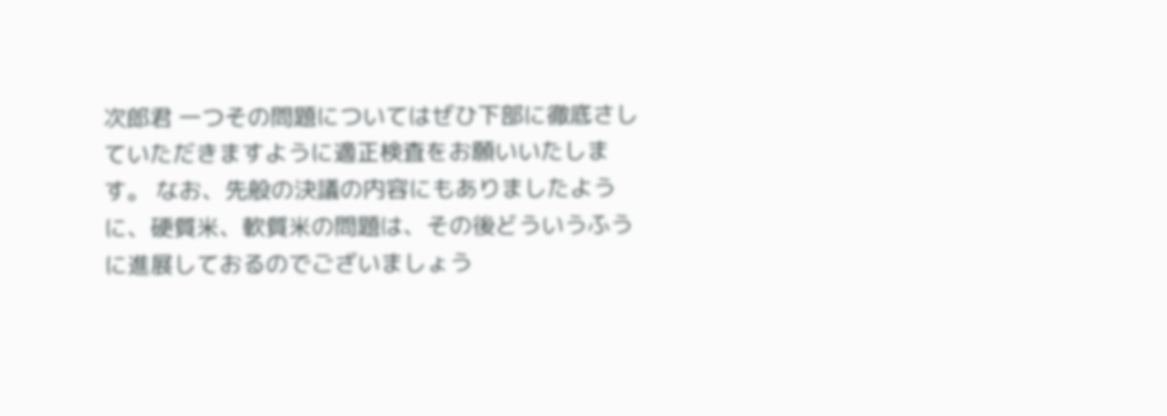次郎君 一つその問題についてはぜひ下部に徹底さしていただきますように適正検査をお願いいたします。 なお、先般の決議の内容にもありましたように、硬質米、軟質米の問題は、その後どういうふうに進展しておるのでございましょう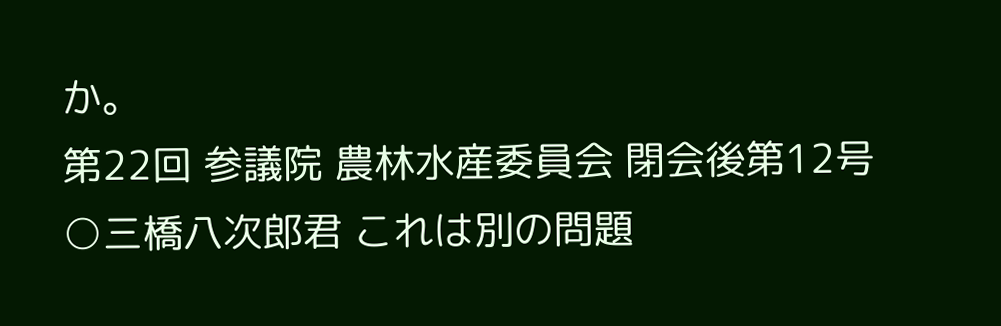か。
第22回 参議院 農林水産委員会 閉会後第12号
○三橋八次郎君 これは別の問題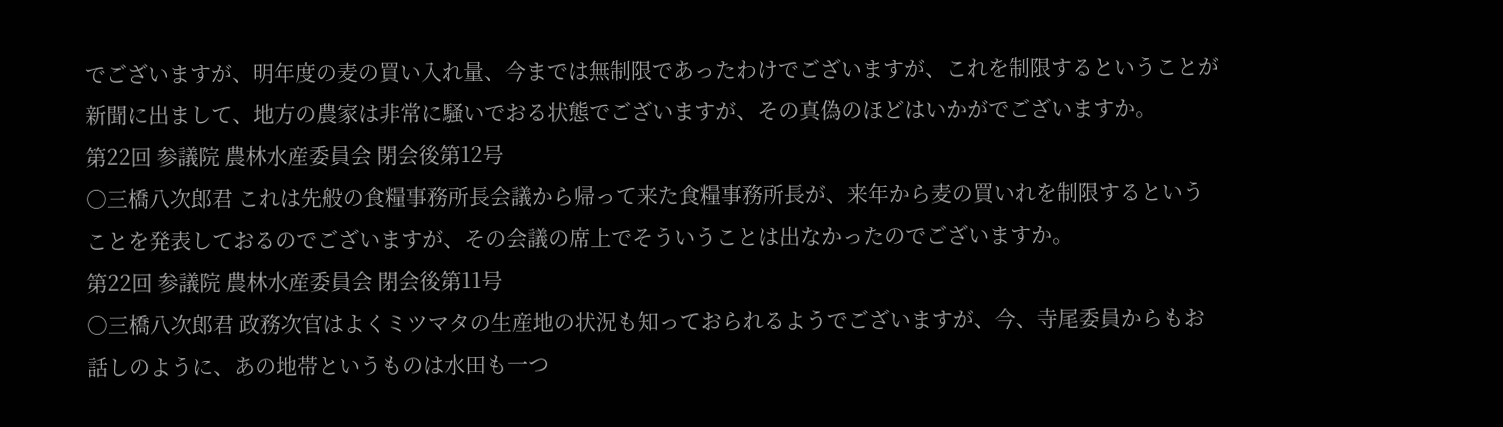でございますが、明年度の麦の買い入れ量、今までは無制限であったわけでございますが、これを制限するということが新聞に出まして、地方の農家は非常に騒いでおる状態でございますが、その真偽のほどはいかがでございますか。
第22回 参議院 農林水産委員会 閉会後第12号
○三橋八次郎君 これは先般の食糧事務所長会議から帰って来た食糧事務所長が、来年から麦の買いれを制限するということを発表しておるのでございますが、その会議の席上でそういうことは出なかったのでございますか。
第22回 参議院 農林水産委員会 閉会後第11号
○三橋八次郎君 政務次官はよくミツマタの生産地の状況も知っておられるようでございますが、今、寺尾委員からもお話しのように、あの地帯というものは水田も一つ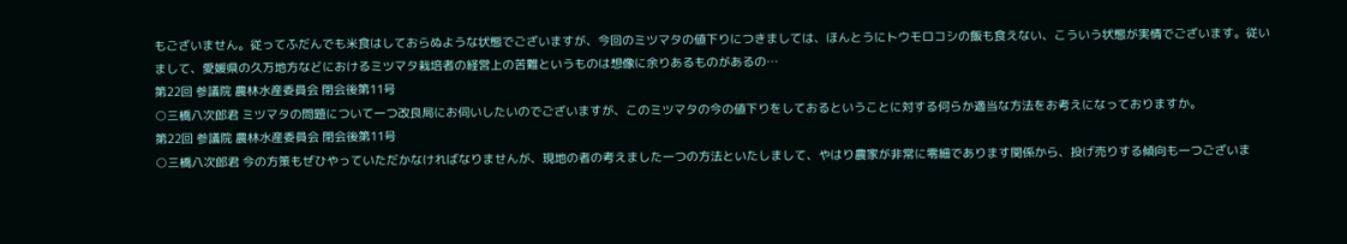もございません。従ってふだんでも米食はしておらぬような状態でございますが、今回のミツマタの値下りにつきましては、ほんとうにトウモロコシの飯も食えない、こういう状態が実情でございます。従いまして、愛媛県の久万地方などにおけるミツマタ栽培者の経営上の苦難というものは想像に余りあるものがあるの…
第22回 参議院 農林水産委員会 閉会後第11号
○三橋八次郎君 ミツマタの問題について一つ改良局にお伺いしたいのでございますが、このミツマタの今の値下りをしておるということに対する何らか適当な方法をお考えになっておりますか。
第22回 参議院 農林水産委員会 閉会後第11号
○三橋八次郎君 今の方策もぜひやっていただかなければなりませんが、現地の者の考えました一つの方法といたしまして、やはり農家が非常に零細であります関係から、投げ売りする傾向も一つございま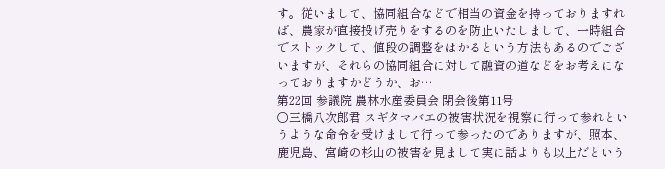す。従いまして、協同組合などで相当の資金を持っておりますれば、農家が直接投げ売りをするのを防止いたしまして、一時組合でストックして、値段の調整をはかるという方法もあるのでございますが、それらの協同組合に対して融資の道などをお考えになっておりますかどうか、お…
第22回 参議院 農林水産委員会 閉会後第11号
○三橋八次郎君 スギタマバエの被害状況を視察に行って参れというような命令を受けまして行って参ったのでありますが、照本、鹿児島、宮崎の杉山の被害を見まして実に話よりも以上だという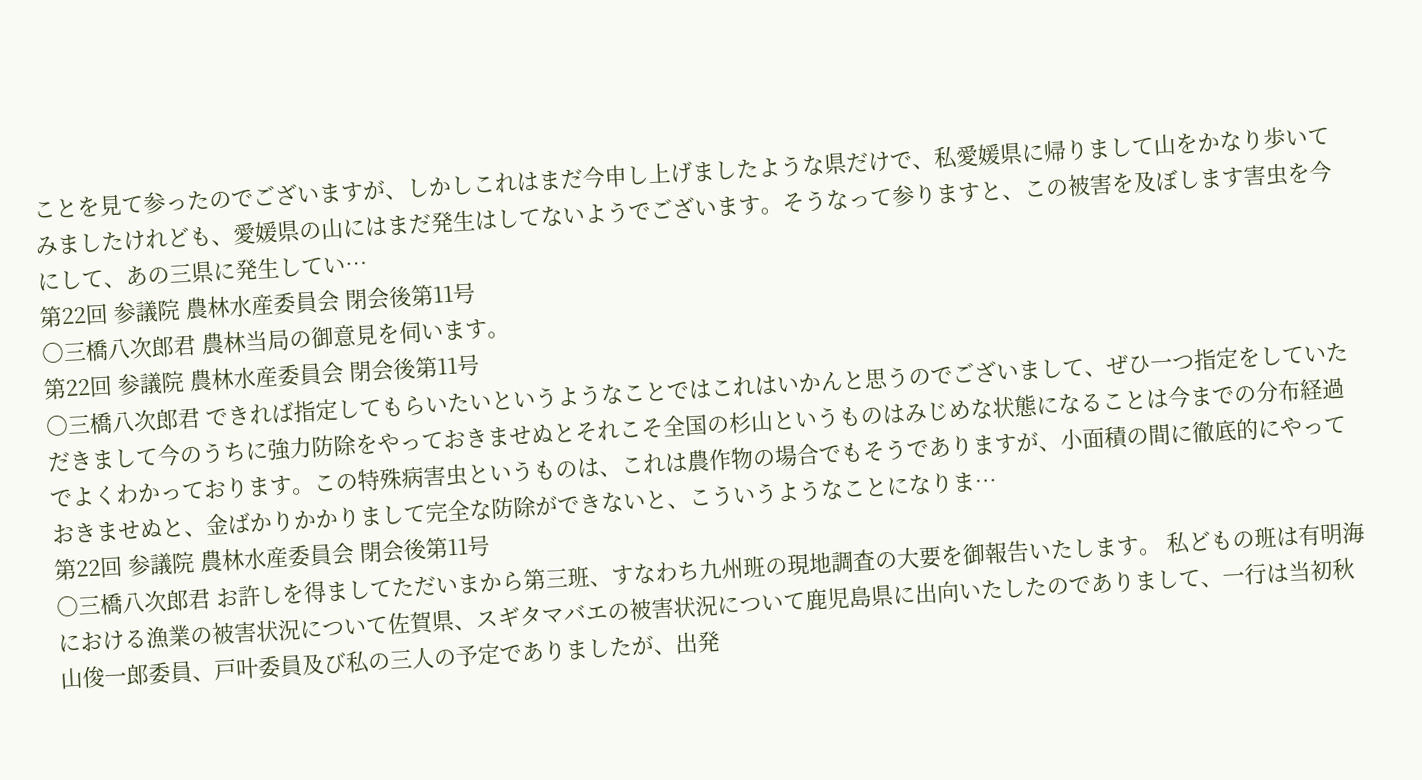ことを見て参ったのでございますが、しかしこれはまだ今申し上げましたような県だけで、私愛媛県に帰りまして山をかなり歩いてみましたけれども、愛媛県の山にはまだ発生はしてないようでございます。そうなって参りますと、この被害を及ぼします害虫を今にして、あの三県に発生してい…
第22回 参議院 農林水産委員会 閉会後第11号
○三橋八次郎君 農林当局の御意見を伺います。
第22回 参議院 農林水産委員会 閉会後第11号
○三橋八次郎君 できれば指定してもらいたいというようなことではこれはいかんと思うのでございまして、ぜひ一つ指定をしていただきまして今のうちに強力防除をやっておきませぬとそれこそ全国の杉山というものはみじめな状態になることは今までの分布経過でよくわかっております。この特殊病害虫というものは、これは農作物の場合でもそうでありますが、小面積の間に徹底的にやっておきませぬと、金ばかりかかりまして完全な防除ができないと、こういうようなことになりま…
第22回 参議院 農林水産委員会 閉会後第11号
○三橋八次郎君 お許しを得ましてただいまから第三班、すなわち九州班の現地調査の大要を御報告いたします。 私どもの班は有明海における漁業の被害状況について佐賀県、スギタマバエの被害状況について鹿児島県に出向いたしたのでありまして、一行は当初秋山俊一郎委員、戸叶委員及び私の三人の予定でありましたが、出発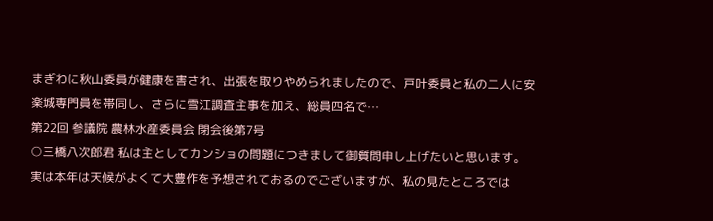まぎわに秋山委員が健康を害され、出張を取りやめられましたので、戸叶委員と私の二人に安楽城専門員を帯同し、さらに雪江調査主事を加え、総員四名で…
第22回 参議院 農林水産委員会 閉会後第7号
○三橋八次郎君 私は主としてカンショの問題につきまして御質問申し上げたいと思います。実は本年は天候がよくて大豊作を予想されておるのでございますが、私の見たところでは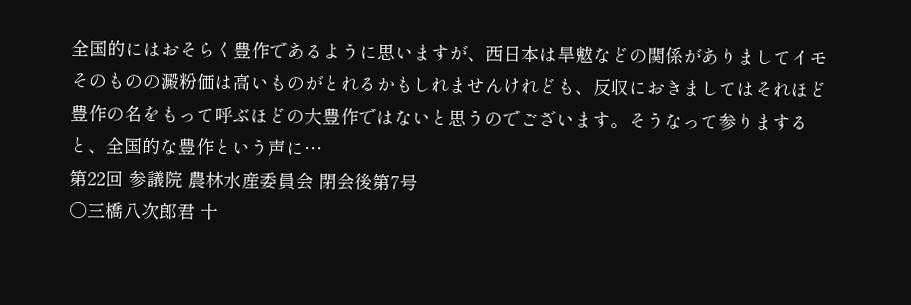全国的にはおそらく豊作であるように思いますが、西日本は旱魃などの関係がありましてイモそのものの澱粉価は高いものがとれるかもしれませんけれども、反収におきましてはそれほど豊作の名をもって呼ぶほどの大豊作ではないと思うのでございます。そうなって参りますると、全国的な豊作という声に…
第22回 参議院 農林水産委員会 閉会後第7号
○三橋八次郎君 十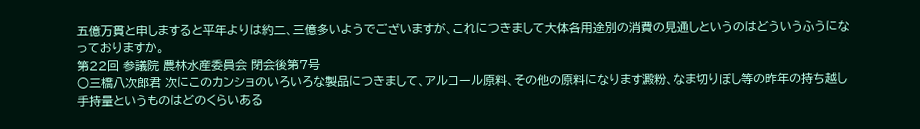五億万貫と申しますると平年よりは約二、三億多いようでございますが、これにつきまして大体各用途別の消費の見通しというのはどういうふうになっておりますか。
第22回 参議院 農林水産委員会 閉会後第7号
○三橋八次郎君 次にこのカンショのいろいろな製品につきまして、アルコール原料、その他の原料になります澱粉、なま切りぼし等の昨年の持ち越し手持量というものはどのくらいある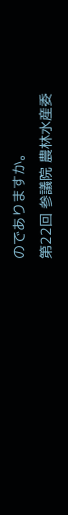のでありますか。
第22回 参議院 農林水産委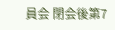員会 閉会後第7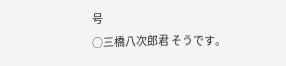号
○三橋八次郎君 そうです。